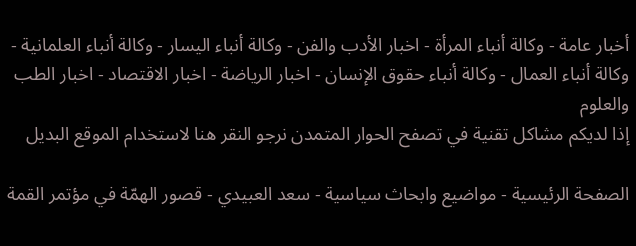أخبار عامة - وكالة أنباء المرأة - اخبار الأدب والفن - وكالة أنباء اليسار - وكالة أنباء العلمانية - وكالة أنباء العمال - وكالة أنباء حقوق الإنسان - اخبار الرياضة - اخبار الاقتصاد - اخبار الطب والعلوم
إذا لديكم مشاكل تقنية في تصفح الحوار المتمدن نرجو النقر هنا لاستخدام الموقع البديل

الصفحة الرئيسية - مواضيع وابحاث سياسية - سعد العبيدي - قصور الهمّة في مؤتمر القمة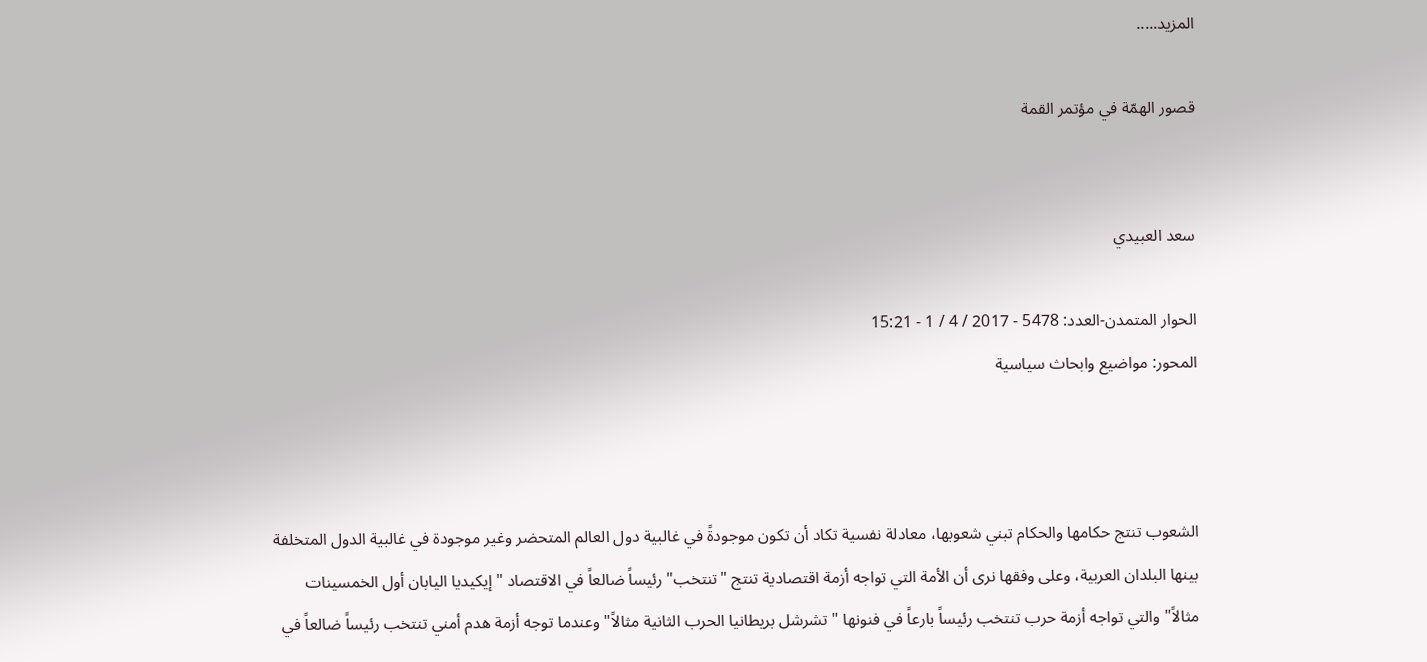المزيد.....

قصور الهمّة في مؤتمر القمة


سعد العبيدي

الحوار المتمدن-العدد: 5478 - 2017 / 4 / 1 - 15:21
المحور: مواضيع وابحاث سياسية



الشعوب تنتج حكامها والحكام تبني شعوبها، معادلة نفسية تكاد أن تكون موجودةً في غالبية دول العالم المتحضر وغير موجودة في غالبية الدول المتخلفة بينها البلدان العربية، وعلى وفقها نرى أن الأمة التي تواجه أزمة اقتصادية تنتج "تنتخب" رئيساً ضالعاً في الاقتصاد "إيكيديا اليابان أول الخمسينات مثالاً" والتي تواجه أزمة حرب تنتخب رئيساً بارعاً في فنونها " تشرشل بريطانيا الحرب الثانية مثالاً" وعندما توجه أزمة هدم أمني تنتخب رئيساً ضالعاً في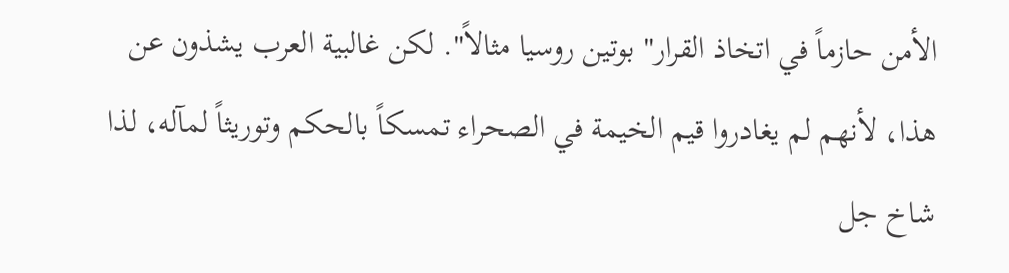الأمن حازماً في اتخاذ القرار" بوتين روسيا مثالاً". لكن غالبية العرب يشذون عن هذا، لأنهم لم يغادروا قيم الخيمة في الصحراء تمسكاً بالحكم وتوريثاً لمآله، لذا شاخ جل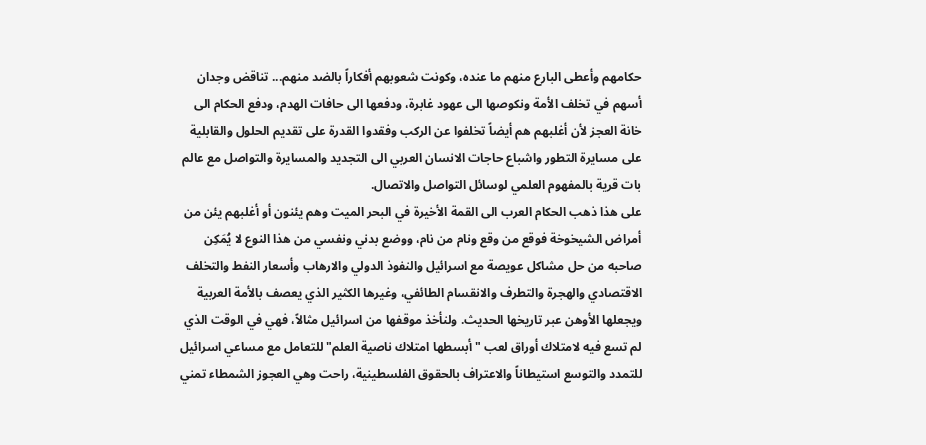حكامهم وأعطى البارع منهم ما عنده، وكونت شعوبهم أفكاراً بالضد منهم... تناقض وجدان أسهم في تخلف الأمة ونكوصها الى عهود غابرة، ودفعها الى حافات الهدم، ودفع الحكام الى خانة العجز لأن أغلبهم هم أيضاً تخلفوا عن الركب وفقدوا القدرة على تقديم الحلول والقابلية على مسايرة التطور واشباع حاجات الانسان العربي الى التجديد والمسايرة والتواصل مع عالم بات قرية بالمفهوم العلمي لوسائل التواصل والاتصال.
على هذا ذهب الحكام العرب الى القمة الأخيرة في البحر الميت وهم يئنون أو أغلبهم يئن من أمراض الشيخوخة فوقع من وقع ونام من نام، ووضع بدني ونفسي من هذا النوع لا يُمَكِن صاحبه من حل مشاكل عويصة مع اسرائيل والنفوذ الدولي والارهاب وأسعار النفط والتخلف الاقتصادي والهجرة والتطرف والانقسام الطائفي، وغيرها الكثير الذي يعصف بالأمة العربية ويجعلها الأوهن عبر تاريخها الحديث. ولنأخذ موقفها من اسرائيل مثالاً، فهي في الوقت الذي لم تسع فيه لامتلاك أوراق لعب "أبسطها امتلاك ناصية العلم" للتعامل مع مساعي اسرائيل للتمدد والتوسع استيطاناً والاعتراف بالحقوق الفلسطينية، راحت وهي العجوز الشمطاء تمني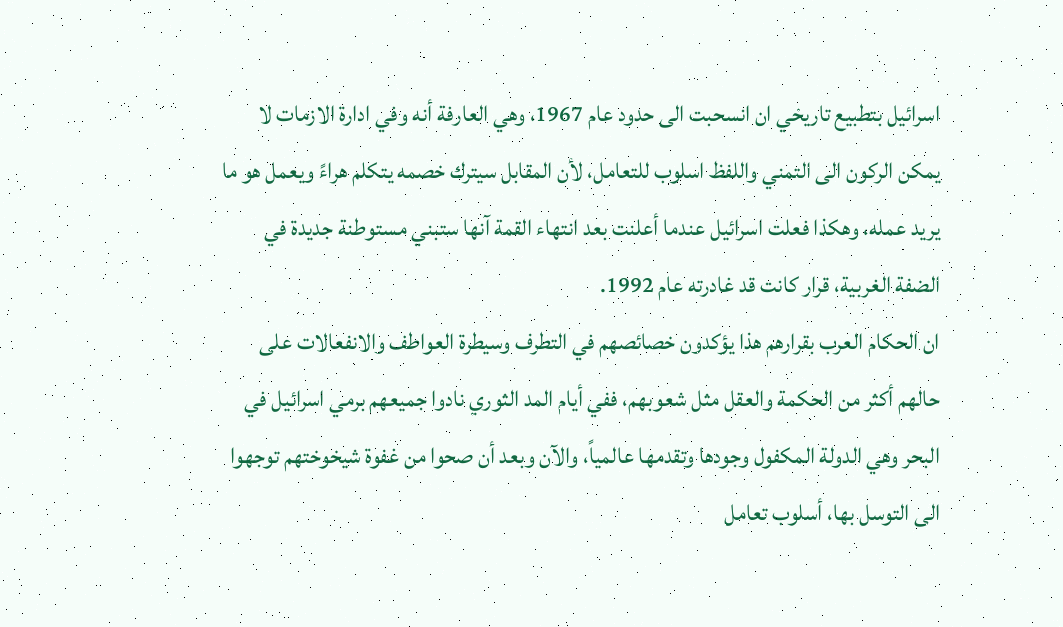اسرائيل بتطبيع تاريخي ان انسحبت الى حدود عام 1967، وهي العارفة أنه وفي ادارة الازمات لا يمكن الركون الى التمني واللفظ اسلوب للتعامل، لأن المقابل سيترك خصمه يتكلم هراءً ويعمل هو ما يريد عمله، وهكذا فعلت اسرائيل عندما أعلنت بعد انتهاء القمة آنها ستبني مستوطنة جديدة في الضفة الغربية، قرار كانت قد غادرته عام 1992.
ان الحكام العرب بقرارهم هذا يؤكدون خصائصهم في التطرف وسيطرة العواطف والانفعالات على حالهم أكثر من الحكمة والعقل مثل شعوبهم، ففي أيام المد الثوري نادوا جميعهم برمي اسرائيل في البحر وهي الدولة المكفول وجودها وتقدمها عالمياً، والآن وبعد أن صحوا من غفوة شيخوختهم توجهوا الى التوسل بها، أسلوب تعامل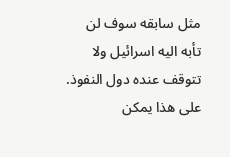مثل سابقه سوف لن تأبه اليه اسرائيل ولا تتوقف عنده دول النفوذ. على هذا يمكن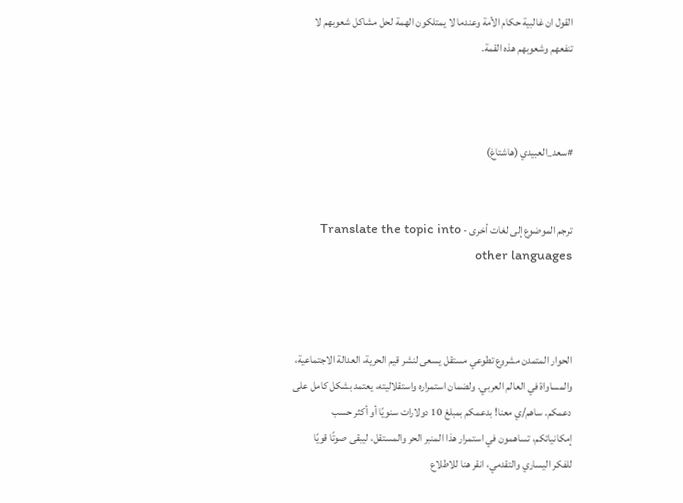القول ان غالبية حكام الأمة وعندما لا يمتلكون الهمة لحل مشاكل شعوبهم لا تنفعهم وشعوبهم هذه القمة.



#سعد_العبيدي (هاشتاغ)


ترجم الموضوع إلى لغات أخرى - Translate the topic into other languages



الحوار المتمدن مشروع تطوعي مستقل يسعى لنشر قيم الحرية، العدالة الاجتماعية، والمساواة في العالم العربي. ولضمان استمراره واستقلاليته، يعتمد بشكل كامل على دعمكم. ساهم/ي معنا! بدعمكم بمبلغ 10 دولارات سنويًا أو أكثر حسب إمكانياتكم، تساهمون في استمرار هذا المنبر الحر والمستقل، ليبقى صوتًا قويًا للفكر اليساري والتقدمي، انقر هنا للاطلاع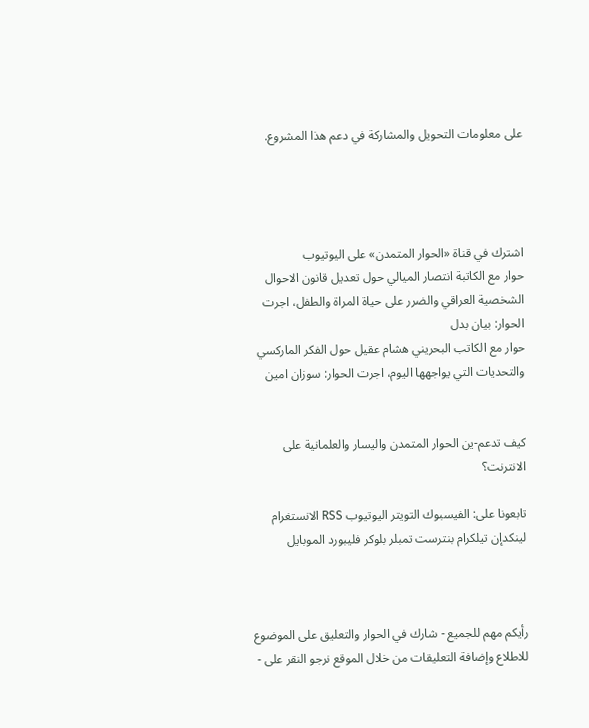على معلومات التحويل والمشاركة في دعم هذا المشروع.




اشترك في قناة «الحوار المتمدن» على اليوتيوب
حوار مع الكاتبة انتصار الميالي حول تعديل قانون الاحوال الشخصية العراقي والضرر على حياة المراة والطفل، اجرت الحوار: بيان بدل
حوار مع الكاتب البحريني هشام عقيل حول الفكر الماركسي والتحديات التي يواجهها اليوم، اجرت الحوار: سوزان امين


كيف تدعم-ين الحوار المتمدن واليسار والعلمانية على الانترنت؟

تابعونا على: الفيسبوك التويتر اليوتيوب RSS الانستغرام لينكدإن تيلكرام بنترست تمبلر بلوكر فليبورد الموبايل



رأيكم مهم للجميع - شارك في الحوار والتعليق على الموضوع
للاطلاع وإضافة التعليقات من خلال الموقع نرجو النقر على -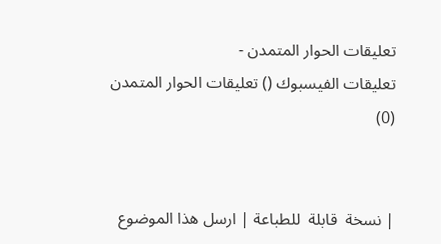تعليقات الحوار المتمدن -
تعليقات الفيسبوك () تعليقات الحوار المتمدن (0)


| نسخة  قابلة  للطباعة | ارسل هذا الموضوع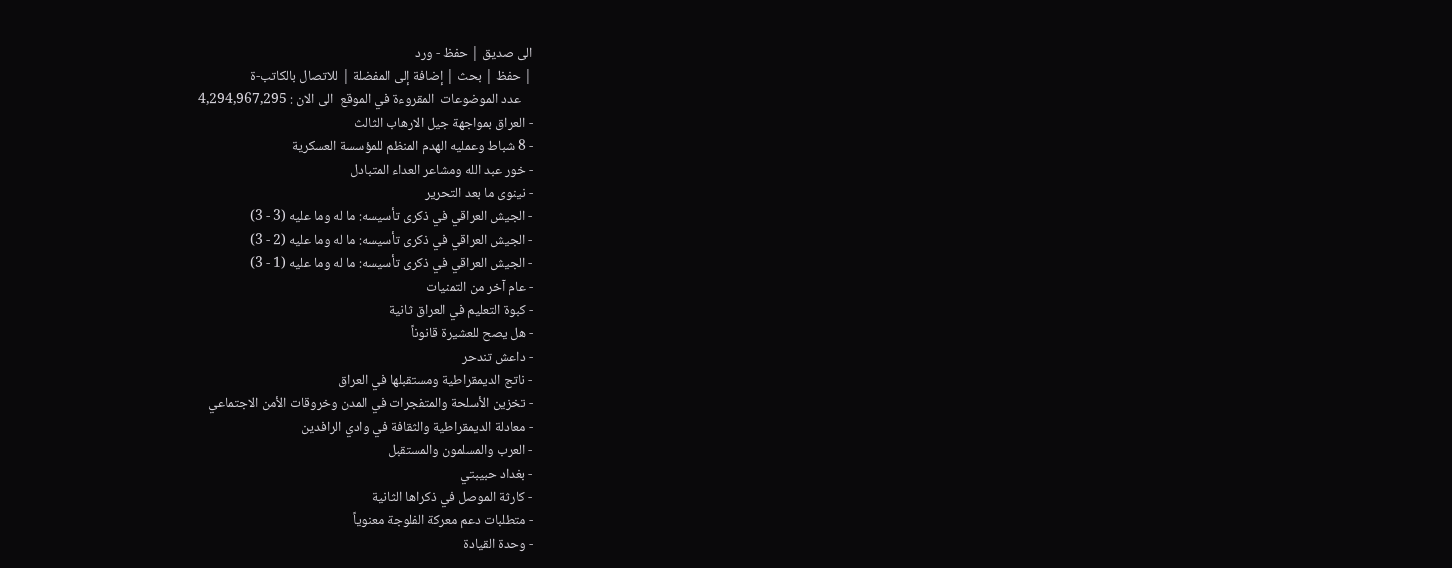الى صديق | حفظ - ورد
| حفظ | بحث | إضافة إلى المفضلة | للاتصال بالكاتب-ة
    عدد الموضوعات  المقروءة في الموقع  الى الان : 4,294,967,295
- العراق بمواجهة جيل الارهاب الثالث
- 8 شباط وعمليه الهدم المنظم للمؤسسة العسكرية
- خور عبد الله ومشاعر العداء المتبادل
- نينوى ما بعد التحرير
- الجيش العراقي في ذكرى تأسيسه: ما له وما عليه (3 - 3)
- الجيش العراقي في ذكرى تأسيسه: ما له وما عليه (2 - 3)
- الجيش العراقي في ذكرى تأسيسه: ما له وما عليه (1 - 3)
- عام آخر من التمنيات
- كبوة التعليم في العراق ثانية
- هل يصح للعشيرة قانوناً
- داعش تندحر
- ناتج الديمقراطية ومستقبلها في العراق
- تخزين الأسلحة والمتفجرات في المدن وخروقات الأمن الاجتماعي
- معادلة الديمقراطية والثقافة في وادي الرافدين
- العرب والمسلمون والمستقبل
- بغداد حبيبتي
- كارثة الموصل في ذكراها الثانية
- متطلبات دعم معركة الفلوجة معنوياً
- وحدة القيادة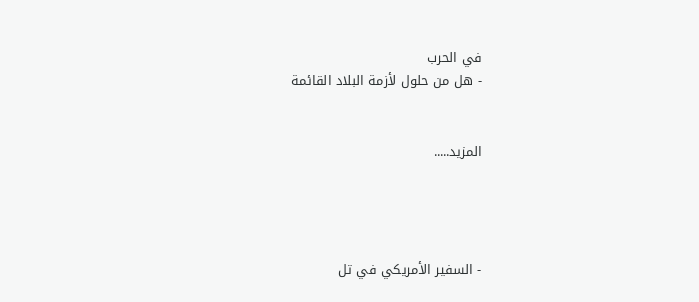في الحرب
- هل من حلول لأزمة البلاد القائمة


المزيد.....




- السفير الأمريكي في تل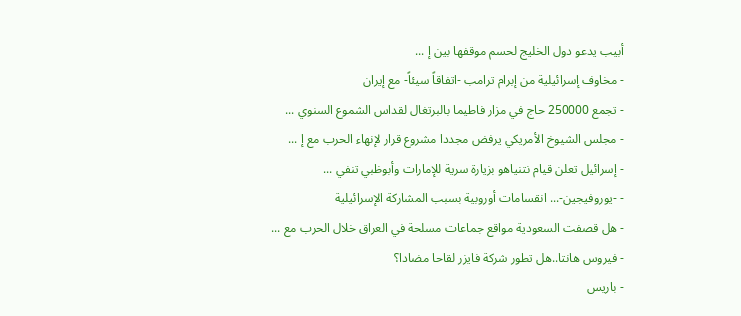أبيب يدعو دول الخليج لحسم موقفها بين إ ...
- مخاوف إسرائيلية من إبرام ترامب -اتفاقاً سيئاً- مع إيران
- تجمع 250000 حاج في مزار فاطيما بالبرتغال لقداس الشموع السنوي ...
- مجلس الشيوخ الأمريكي يرفض مجددا مشروع قرار لإنهاء الحرب مع إ ...
- إسرائيل تعلن قيام نتنياهو بزيارة سرية للإمارات وأبوظبي تنفي ...
- -يوروفيجين-... انقسامات أوروبية بسبب المشاركة الإسرائيلية
- هل قصفت السعودية مواقع جماعات مسلحة في العراق خلال الحرب مع ...
- فيروس هانتا..هل تطور شركة فايزر لقاحا مضادا؟
- باريس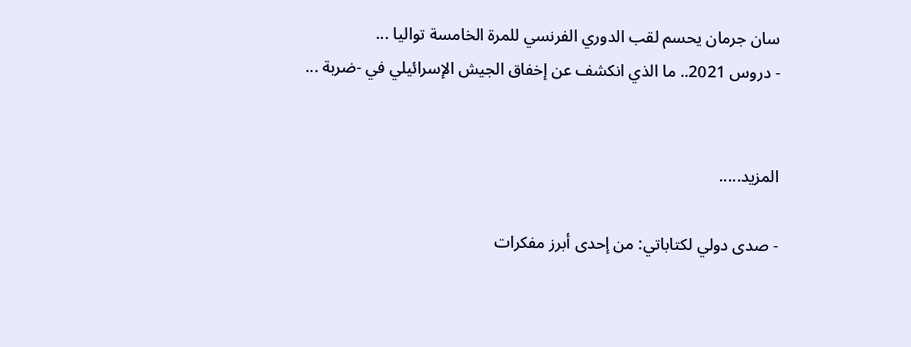سان جرمان يحسم لقب الدوري الفرنسي للمرة الخامسة تواليا ...
- دروس 2021.. ما الذي انكشف عن إخفاق الجيش الإسرائيلي في -ضربة ...


المزيد.....

- صدى دولي لكتاباتي: من إحدى أبرز مفكرات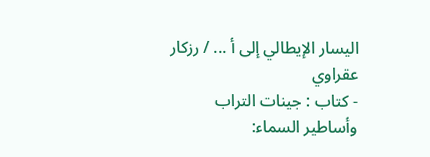اليسار الإيطالي إلى أ ... / رزكار عقراوي
- كتاب : جينات التراب وأساطير السماء: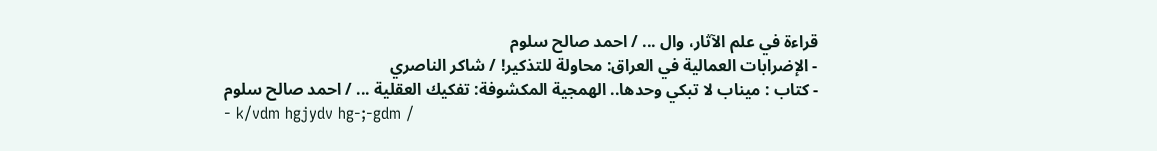قراءة في علم الآثار، وال ... / احمد صالح سلوم
- الإضرابات العمالية في العراق: محاولة للتذكير! / شاكر الناصري
- كتاب : ميناب لا تبكي وحدها.. الهمجية المكشوفة: تفكيك العقلية ... / احمد صالح سلوم
- k/vdm hgjydv hg-;-gdm /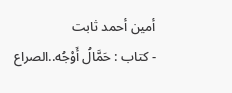أمين أحمد ثابت
- كتاب : حَمَّالُ أَوْجُه..الصراع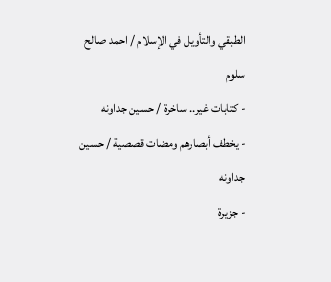الطبقي والتأويل في الإسلام / احمد صالح سلوم
- كتابات غير.. ساخرة / حسين جداونه
- يخطف أبصارهم ومضات قصصية / حسين جداونه
- جزيرة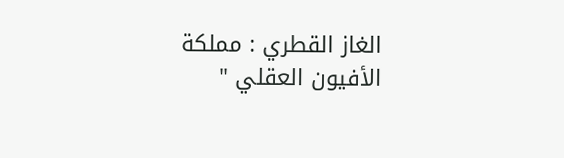الغاز القطري : مملكة الأفيون العقلي "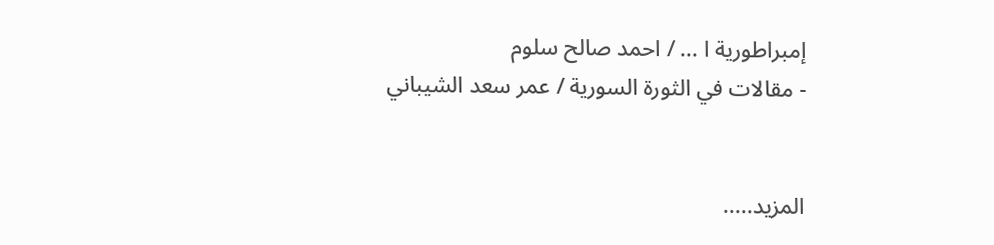إمبراطورية ا ... / احمد صالح سلوم
- مقالات في الثورة السورية / عمر سعد الشيباني


المزيد.....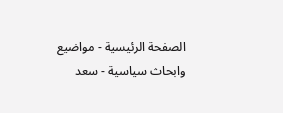الصفحة الرئيسية - مواضيع وابحاث سياسية - سعد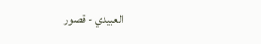العبيدي - قصور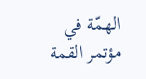الهمّة في مؤتمر القمة